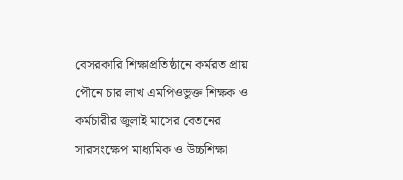বেসরকারি শিক্ষাপ্রতিষ্ঠানে কর্মরত প্রায় পৌনে চার লাখ এমপিওভুক্ত শিক্ষক ও কর্মচারীর জুলাই মাসের বেতনের সারসংক্ষেপ মাধ্যমিক ও উচ্চশিক্ষা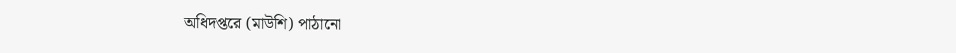অধিদপ্তরে (মাউশি) পাঠানো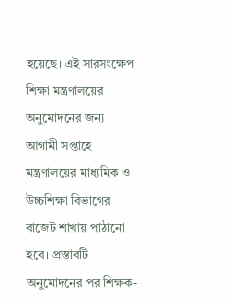হয়েছে। এই সারসংক্ষেপ শিক্ষা মন্ত্রণালয়ের অনুমোদনের জন্য আগামী সপ্তাহে মন্ত্রণালয়ের মাধ্যমিক ও উচ্চশিক্ষা বিভাগের বাজেট শাখায় পাঠানো হবে। প্রস্তাবটি অনুমোদনের পর শিক্ষক-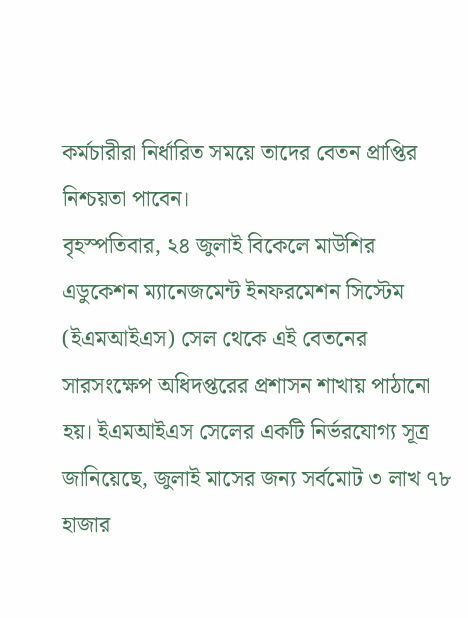কর্মচারীরা নির্ধারিত সময়ে তাদের বেতন প্রাপ্তির নিশ্চয়তা পাবেন।
বৃহস্পতিবার, ২৪ জুলাই বিকেলে মাউশির এডুকেশন ম্যানেজমেন্ট ইনফরমেশন সিস্টেম (ইএমআইএস) সেল থেকে এই বেতনের সারসংক্ষেপ অধিদপ্তরের প্রশাসন শাখায় পাঠানো হয়। ইএমআইএস সেলের একটি নির্ভরযোগ্য সূত্র জানিয়েছে, জুলাই মাসের জন্য সর্বমোট ৩ লাখ ৭৮ হাজার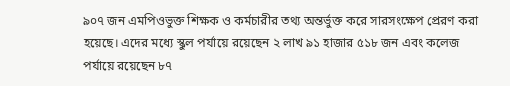৯০৭ জন এমপিওভুক্ত শিক্ষক ও কর্মচারীর তথ্য অন্তর্ভুক্ত করে সারসংক্ষেপ প্রেরণ করা হয়েছে। এদের মধ্যে স্কুল পর্যায়ে রয়েছেন ২ লাখ ৯১ হাজার ৫১৮ জন এবং কলেজ পর্যায়ে রয়েছেন ৮৭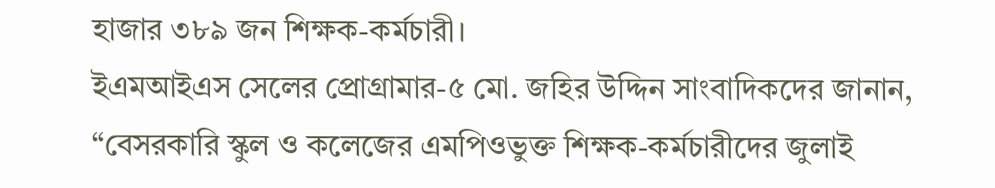হাজার ৩৮৯ জন শিক্ষক-কর্মচারী।
ইএমআইএস সেলের প্রোগ্রামার-৫ মো. জহির উদ্দিন সাংবাদিকদের জানান, “বেসরকারি স্কুল ও কলেজের এমপিওভুক্ত শিক্ষক-কর্মচারীদের জুলাই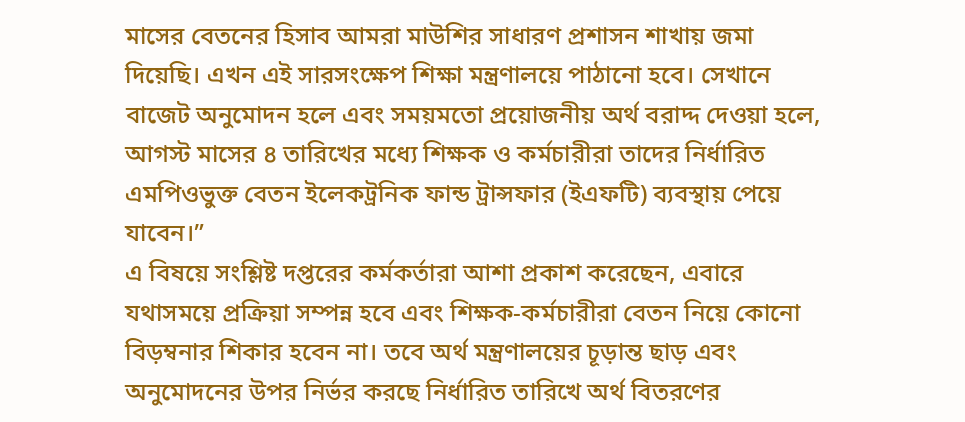মাসের বেতনের হিসাব আমরা মাউশির সাধারণ প্রশাসন শাখায় জমা দিয়েছি। এখন এই সারসংক্ষেপ শিক্ষা মন্ত্রণালয়ে পাঠানো হবে। সেখানে বাজেট অনুমোদন হলে এবং সময়মতো প্রয়োজনীয় অর্থ বরাদ্দ দেওয়া হলে, আগস্ট মাসের ৪ তারিখের মধ্যে শিক্ষক ও কর্মচারীরা তাদের নির্ধারিত এমপিওভুক্ত বেতন ইলেকট্রনিক ফান্ড ট্রান্সফার (ইএফটি) ব্যবস্থায় পেয়ে যাবেন।”
এ বিষয়ে সংশ্লিষ্ট দপ্তরের কর্মকর্তারা আশা প্রকাশ করেছেন, এবারে যথাসময়ে প্রক্রিয়া সম্পন্ন হবে এবং শিক্ষক-কর্মচারীরা বেতন নিয়ে কোনো বিড়ম্বনার শিকার হবেন না। তবে অর্থ মন্ত্রণালয়ের চূড়ান্ত ছাড় এবং অনুমোদনের উপর নির্ভর করছে নির্ধারিত তারিখে অর্থ বিতরণের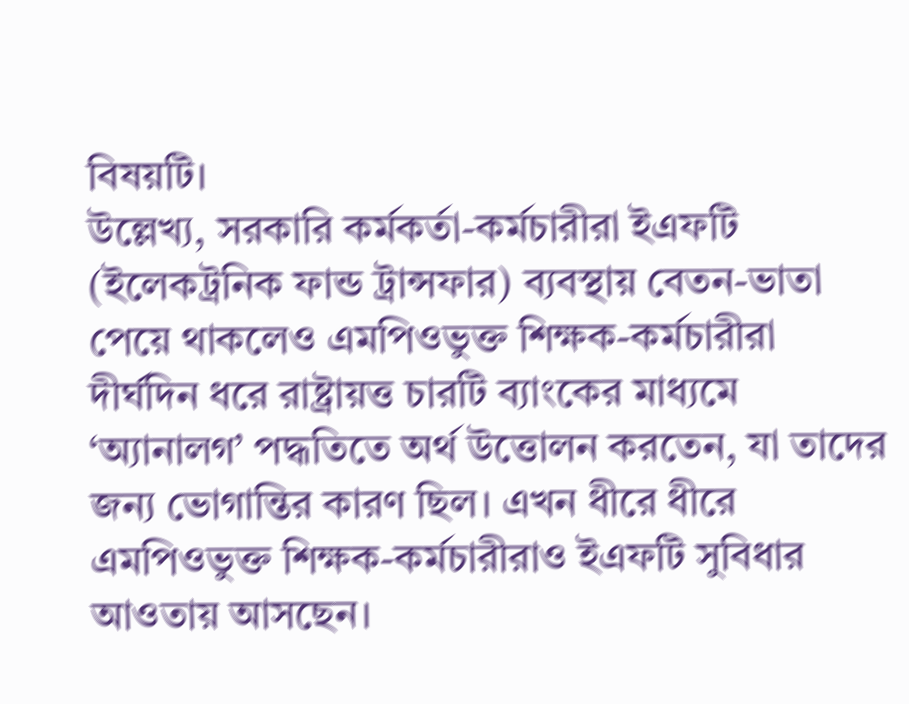বিষয়টি।
উল্লেখ্য, সরকারি কর্মকর্তা-কর্মচারীরা ইএফটি (ইলেকট্রনিক ফান্ড ট্রান্সফার) ব্যবস্থায় বেতন-ভাতা পেয়ে থাকলেও এমপিওভুক্ত শিক্ষক-কর্মচারীরা দীর্ঘদিন ধরে রাষ্ট্রায়ত্ত চারটি ব্যাংকের মাধ্যমে ‘অ্যানালগ’ পদ্ধতিতে অর্থ উত্তোলন করতেন, যা তাদের জন্য ভোগান্তির কারণ ছিল। এখন ধীরে ধীরে এমপিওভুক্ত শিক্ষক-কর্মচারীরাও ইএফটি সুবিধার আওতায় আসছেন।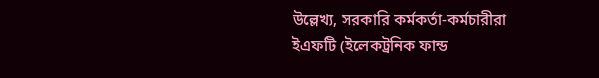উল্লেখ্য, সরকারি কর্মকর্তা-কর্মচারীরা ইএফটি (ইলেকট্রনিক ফান্ড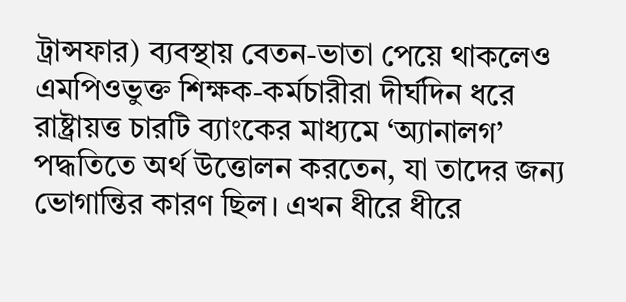ট্রান্সফার) ব্যবস্থায় বেতন-ভাতা পেয়ে থাকলেও এমপিওভুক্ত শিক্ষক-কর্মচারীরা দীর্ঘদিন ধরে রাষ্ট্রায়ত্ত চারটি ব্যাংকের মাধ্যমে ‘অ্যানালগ’ পদ্ধতিতে অর্থ উত্তোলন করতেন, যা তাদের জন্য ভোগান্তির কারণ ছিল। এখন ধীরে ধীরে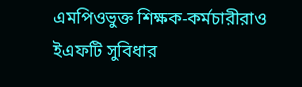এমপিওভুক্ত শিক্ষক-কর্মচারীরাও ইএফটি সুবিধার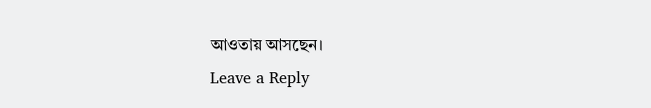আওতায় আসছেন।
Leave a Reply